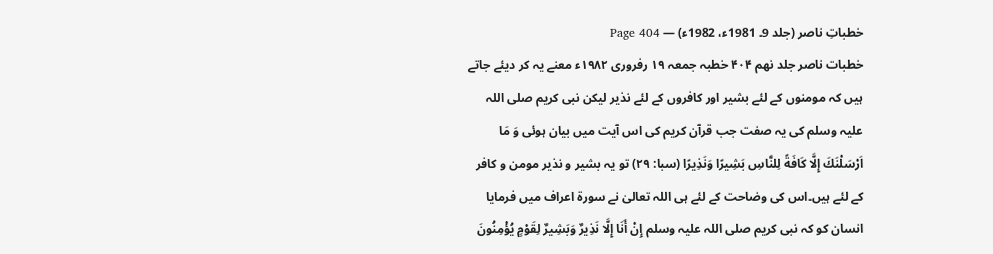خطباتِ ناصر (جلد 9۔ 1981ء، 1982ء) — Page 404
خطبات ناصر جلد نهم ۴۰۴ خطبہ جمعہ ۱۹ رفروری ۱۹۸۲ء معنے یہ کر دیئے جاتے ہیں کہ مومنوں کے لئے بشیر اور کافروں کے لئے نذیر لیکن نبی کریم صلی اللہ علیہ وسلم کی یہ صفت جب قرآن کریم کی اس آیت میں بیان ہوئی وَ مَا اَرْسَلْنَكَ إِلَّا كَافَةً لِلنَّاسِ بَشِيرًا وَنَذِيرًا (سبا: ۲۹) تو یہ بشیر و نذیر مومن و کافر کے لئے ہیں۔اس کی وضاحت کے لئے ہی اللہ تعالیٰ نے سورۃ اعراف میں فرمایا انسان کو کہ نبی کریم صلی اللہ علیہ وسلم إِنْ أَنَا إِلَّا نَذِيرٌ وَبَشِيرٌ لِقَوْمٍ يُؤْمِنُونَ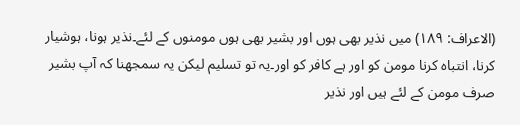(الاعراف: ۱۸۹) میں نذیر بھی ہوں اور بشیر بھی ہوں مومنوں کے لئے۔نذیر ہونا، ہوشیار کرنا، انتباہ کرنا مومن کو اور ہے کافر کو اور۔یہ تو تسلیم لیکن یہ سمجھنا کہ آپ بشیر صرف مومن کے لئے ہیں اور نذیر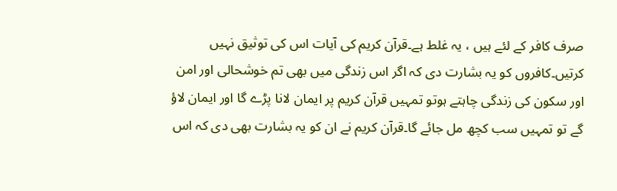صرف کافر کے لئے ہیں ، یہ غلط ہے۔قرآن کریم کی آیات اس کی توثیق نہیں کرتیں۔کافروں کو یہ بشارت دی کہ اگر اس زندگی میں بھی تم خوشحالی اور امن اور سکون کی زندگی چاہتے ہوتو تمہیں قرآن کریم پر ایمان لانا پڑے گا اور ایمان لاؤ گے تو تمہیں سب کچھ مل جائے گا۔قرآن کریم نے ان کو یہ بشارت بھی دی کہ اس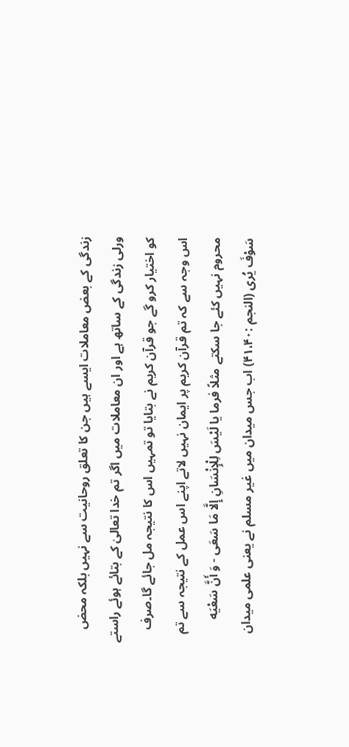زندگی کے بعض معاملات ایسے ہیں جن کا تعلق روحانیت سے نہیں بلکہ محض ورلی زندگی کے ساتھ ہے اور ان معاملات میں اگر تم خدا تعالیٰ کے بتائے ہوئے راستے کو اختیار کرو گے جو قرآن کریم نے بتایا تو تمہیں اس کا نتیجہ مل جائے گا۔صرف اس وجہ سے کہ تم قرآن کریم پر ایمان نہیں لاتے اپنے اس عمل کے نتیجہ سے تم محروم نہیں کئے جا سکتے مثلاً فرما یا لَيْسَ لِلْإِنْسَانِ إِلَّا مَا سَعَى - وَ أَنَّ سَعْيَه سَوْفَ يُرى (النجم :۴۱،۴۰) اب جس میدان میں غیر مسلم نے یعنی علمی میدان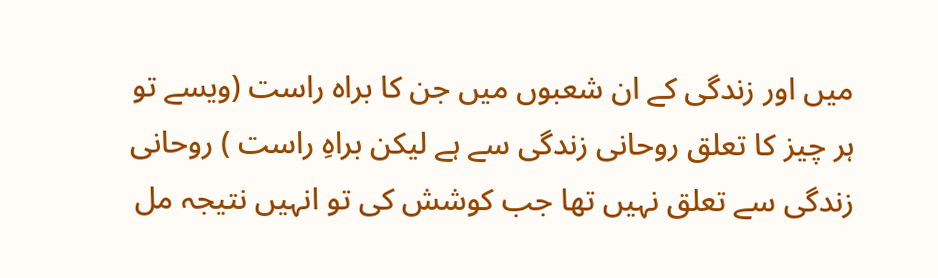میں اور زندگی کے ان شعبوں میں جن کا براہ راست (ویسے تو ہر چیز کا تعلق روحانی زندگی سے ہے لیکن براہِ راست ) روحانی زندگی سے تعلق نہیں تھا جب کوشش کی تو انہیں نتیجہ مل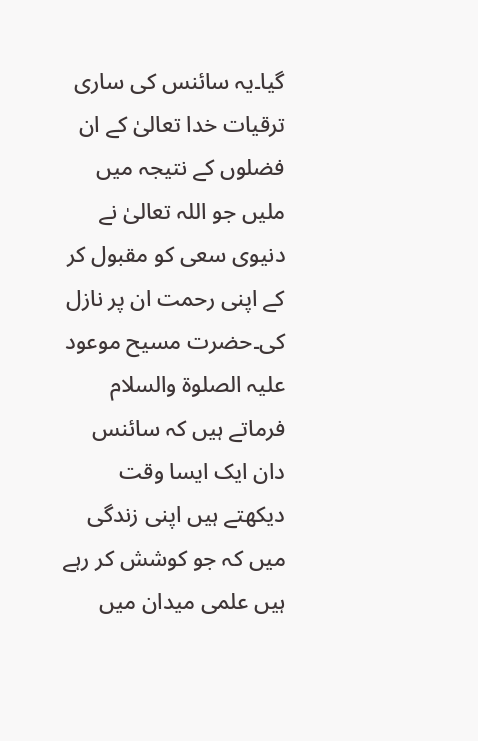گیا۔یہ سائنس کی ساری ترقیات خدا تعالیٰ کے ان فضلوں کے نتیجہ میں ملیں جو اللہ تعالیٰ نے دنیوی سعی کو مقبول کر کے اپنی رحمت ان پر نازل کی۔حضرت مسیح موعود علیہ الصلوۃ والسلام فرماتے ہیں کہ سائنس دان ایک ایسا وقت دیکھتے ہیں اپنی زندگی میں کہ جو کوشش کر رہے ہیں علمی میدان میں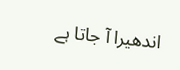اندھیرا آ جاتا ہے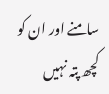سامنے اور ان کو کچھ پتہ نہیں